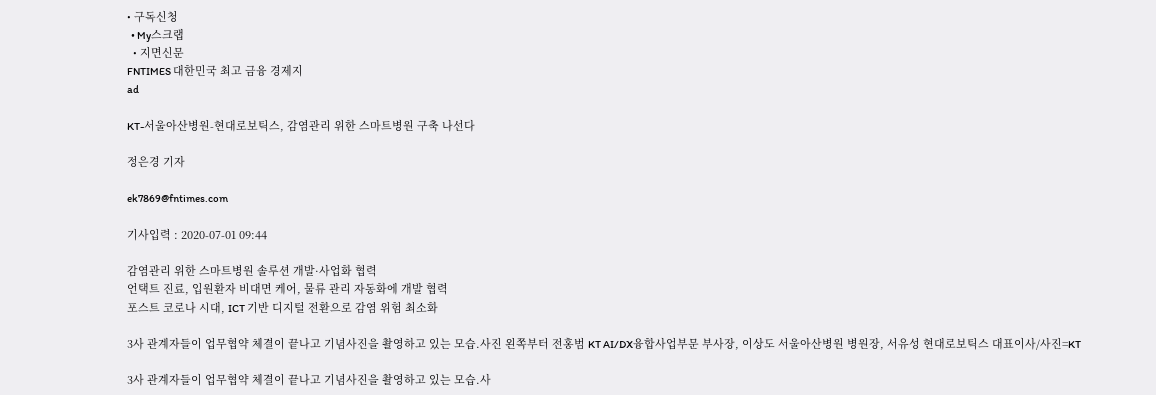• 구독신청
  • My스크랩
  • 지면신문
FNTIMES 대한민국 최고 금융 경제지
ad

KT-서울아산병원-현대로보틱스, 감염관리 위한 스마트병원 구축 나선다

정은경 기자

ek7869@fntimes.com

기사입력 : 2020-07-01 09:44

감염관리 위한 스마트병원 솔루션 개발·사업화 협력
언택트 진료, 입원환자 비대면 케어, 물류 관리 자동화에 개발 협력
포스트 코로나 시대, ICT 기반 디지털 전환으로 감염 위험 최소화

3사 관계자들이 업무협약 체결이 끝나고 기념사진을 촬영하고 있는 모습.사진 왼쪽부터 전홍범 KT AI/DX융합사업부문 부사장, 이상도 서울아산병원 병원장, 서유성 현대로보틱스 대표이사/사진=KT

3사 관계자들이 업무협약 체결이 끝나고 기념사진을 촬영하고 있는 모습.사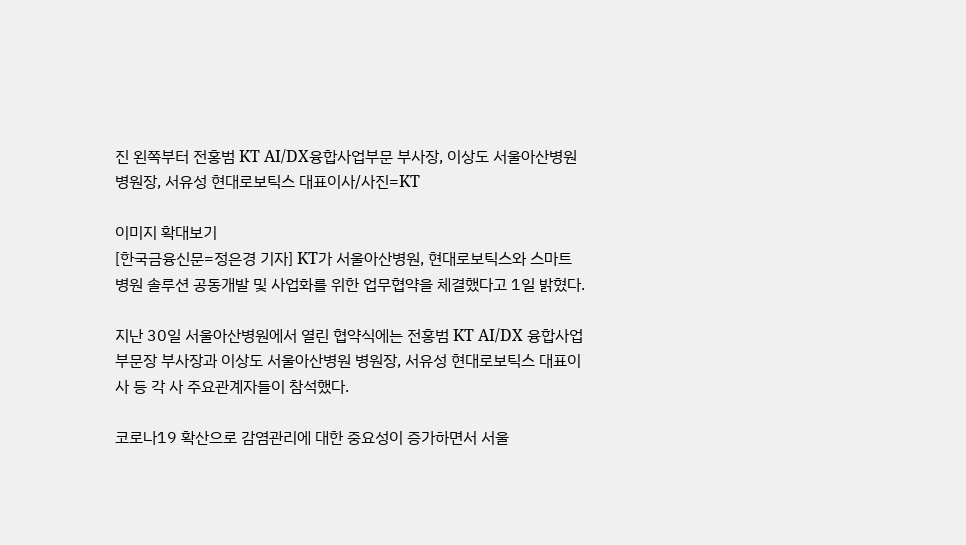진 왼쪽부터 전홍범 KT AI/DX융합사업부문 부사장, 이상도 서울아산병원 병원장, 서유성 현대로보틱스 대표이사/사진=KT

이미지 확대보기
[한국금융신문=정은경 기자] KT가 서울아산병원, 현대로보틱스와 스마트병원 솔루션 공동개발 및 사업화를 위한 업무협약을 체결했다고 1일 밝혔다.

지난 30일 서울아산병원에서 열린 협약식에는 전홍범 KT AI/DX 융합사업부문장 부사장과 이상도 서울아산병원 병원장, 서유성 현대로보틱스 대표이사 등 각 사 주요관계자들이 참석했다.

코로나19 확산으로 감염관리에 대한 중요성이 증가하면서 서울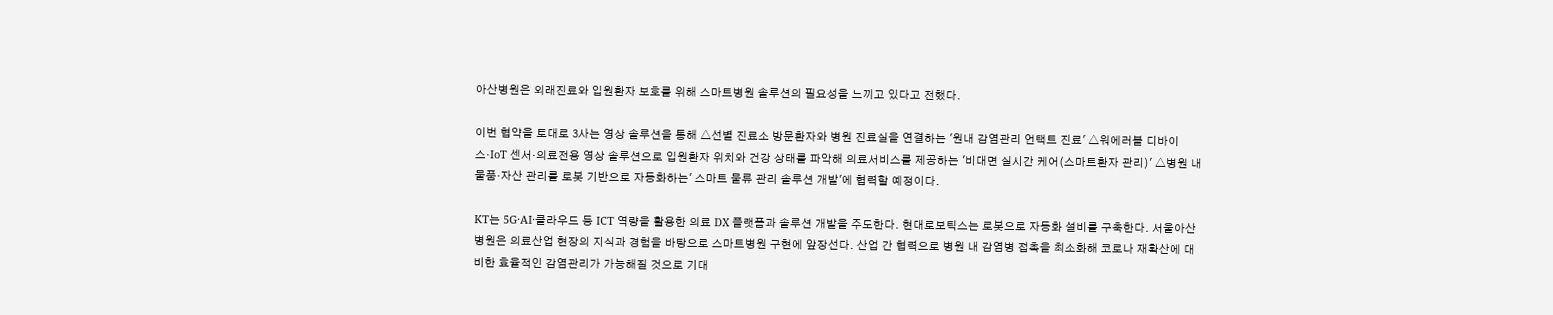아산병원은 외래진료와 입원환자 보호를 위해 스마트병원 솔루션의 필요성을 느끼고 있다고 전했다.

이번 협약을 토대로 3사는 영상 솔루션을 통해 △선별 진료소 방문환자와 병원 진료실을 연결하는 '원내 감염관리 언택트 진료' △워에러블 디바이스·IoT 센서·의료전용 영상 솔루션으로 입원환자 위치와 건강 상태를 파악해 의료서비스를 제공하는 '비대면 실시간 케어(스마트환자 관리)' △병원 내 물품·자산 관리를 로봇 기반으로 자동화하는' 스마트 물류 관리 솔루션 개발'에 협력할 예정이다.

KT는 5G·AI·클라우드 등 ICT 역량을 활용한 의료 DX 플랫폼과 솔루션 개발을 주도한다. 현대로보틱스는 로봇으로 자동화 설비를 구축한다. 서울아산병원은 의료산업 현장의 지식과 경험을 바탕으로 스마트병원 구현에 앞장선다. 산업 간 협력으로 병원 내 감염병 접촉을 최소화해 코로나 재확산에 대비한 효율적인 감염관리가 가능해질 것으로 기대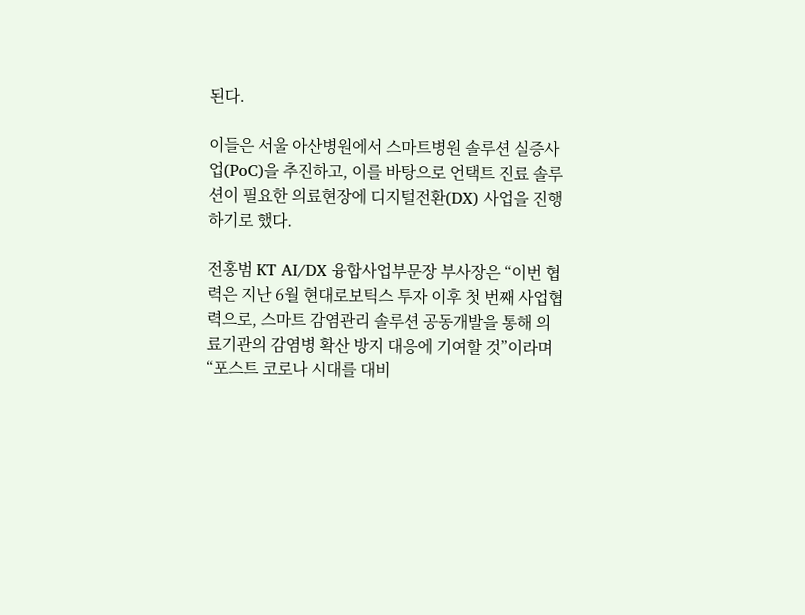된다.

이들은 서울 아산병원에서 스마트병원 솔루션 실증사업(PoC)을 추진하고, 이를 바탕으로 언택트 진료 솔루션이 필요한 의료현장에 디지털전환(DX) 사업을 진행하기로 했다.

전홍범 KT AI/DX 융합사업부문장 부사장은 “이번 협력은 지난 6월 현대로보틱스 투자 이후 첫 번째 사업협력으로, 스마트 감염관리 솔루션 공동개발을 통해 의료기관의 감염병 확산 방지 대응에 기여할 것”이라며 “포스트 코로나 시대를 대비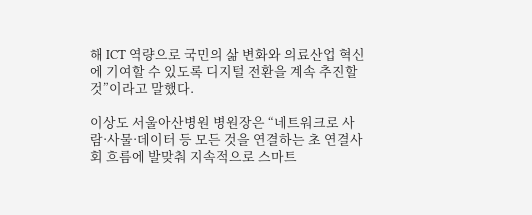해 ICT 역량으로 국민의 삶 변화와 의료산업 혁신에 기여할 수 있도록 디지털 전환을 계속 추진할 것”이라고 말했다.

이상도 서울아산병원 병원장은 “네트워크로 사람·사물·데이터 등 모든 것을 연결하는 초 연결사회 흐름에 발맞춰 지속적으로 스마트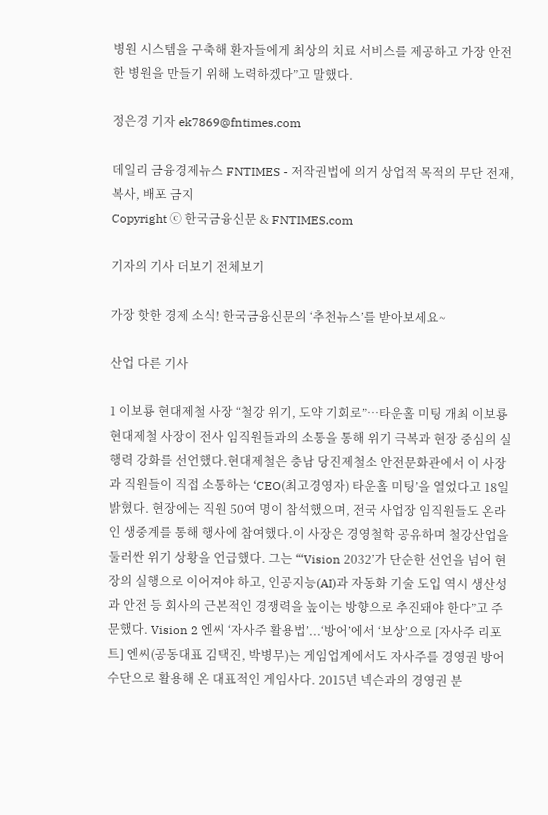병원 시스템을 구축해 환자들에게 최상의 치료 서비스를 제공하고 가장 안전한 병원을 만들기 위해 노력하겠다”고 말했다.

정은경 기자 ek7869@fntimes.com

데일리 금융경제뉴스 FNTIMES - 저작권법에 의거 상업적 목적의 무단 전재, 복사, 배포 금지
Copyright ⓒ 한국금융신문 & FNTIMES.com

기자의 기사 더보기 전체보기

가장 핫한 경제 소식! 한국금융신문의 ‘추천뉴스’를 받아보세요~

산업 다른 기사

1 이보룡 현대제철 사장 “철강 위기, 도약 기회로”…타운홀 미팅 개최 이보룡 현대제철 사장이 전사 임직원들과의 소통을 통해 위기 극복과 현장 중심의 실행력 강화를 선언했다.현대제철은 충남 당진제철소 안전문화관에서 이 사장과 직원들이 직접 소통하는 ‘CEO(최고경영자) 타운홀 미팅’을 열었다고 18일 밝혔다. 현장에는 직원 50여 명이 참석했으며, 전국 사업장 임직원들도 온라인 생중계를 통해 행사에 참여했다.이 사장은 경영철학 공유하며 철강산업을 둘러싼 위기 상황을 언급했다. 그는 “‘Vision 2032’가 단순한 선언을 넘어 현장의 실행으로 이어져야 하고, 인공지능(AI)과 자동화 기술 도입 역시 생산성과 안전 등 회사의 근본적인 경쟁력을 높이는 방향으로 추진돼야 한다”고 주문했다. Vision 2 엔씨 ‘자사주 활용법’...‘방어’에서 ‘보상’으로 [자사주 리포트] 엔씨(공동대표 김택진, 박병무)는 게임업계에서도 자사주를 경영권 방어 수단으로 활용해 온 대표적인 게임사다. 2015년 넥슨과의 경영권 분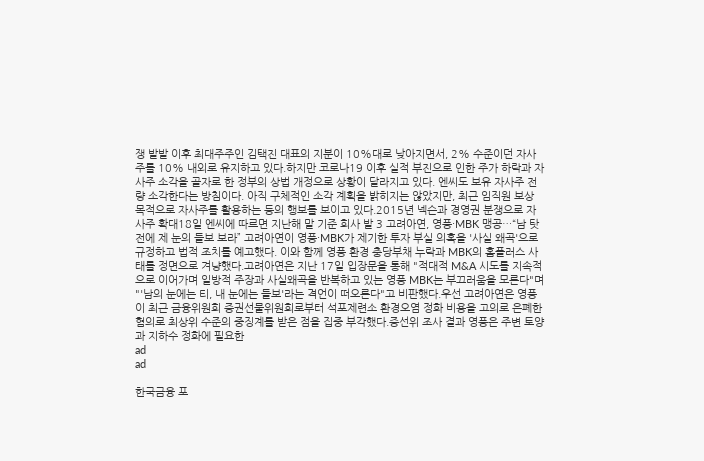쟁 발발 이후 최대주주인 김택진 대표의 지분이 10%대로 낮아지면서, 2% 수준이던 자사주를 10% 내외로 유지하고 있다.하지만 코로나19 이후 실적 부진으로 인한 주가 하락과 자사주 소각을 골자로 한 정부의 상법 개정으로 상황이 달라지고 있다. 엔씨도 보유 자사주 전량 소각한다는 방침이다. 아직 구체적인 소각 계획을 밝히지는 않았지만, 최근 임직원 보상 목적으로 자사주를 활용하는 등의 행보를 보이고 있다.2015년 넥슨과 경영권 분쟁으로 자사주 확대18일 엔씨에 따르면 지난해 말 기준 회사 발 3 고려아연, 영풍·MBK 맹공…“남 탓 전에 제 눈의 들보 보라” 고려아연이 영풍·MBK가 제기한 투자 부실 의혹을 '사실 왜곡'으로 규정하고 법적 조치를 예고했다. 이와 함께 영풍 환경 충당부채 누락과 MBK의 홈플러스 사태를 정면으로 겨냥했다.고려아연은 지난 17일 입장문을 통해 "적대적 M&A 시도를 지속적으로 이어가며 일방적 주장과 사실왜곡을 반복하고 있는 영풍 MBK는 부끄러움을 모른다"며 "'남의 눈에는 티, 내 눈에는 들보'라는 격언이 떠오른다"고 비판했다.우선 고려아연은 영풍이 최근 금융위원회 증권선물위원회로부터 석포제련소 환경오염 정화 비용을 고의로 은폐한 혐의로 최상위 수준의 중징계를 받은 점을 집중 부각했다.증선위 조사 결과 영풍은 주변 토양과 지하수 정화에 필요한
ad
ad

한국금융 포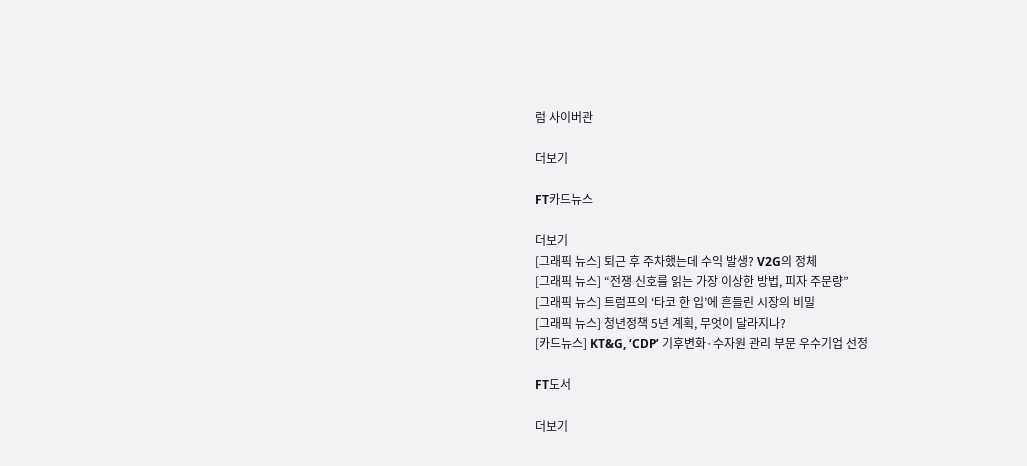럼 사이버관

더보기

FT카드뉴스

더보기
[그래픽 뉴스] 퇴근 후 주차했는데 수익 발생? V2G의 정체
[그래픽 뉴스] “전쟁 신호를 읽는 가장 이상한 방법, 피자 주문량”
[그래픽 뉴스] 트럼프의 ‘타코 한 입’에 흔들린 시장의 비밀
[그래픽 뉴스] 청년정책 5년 계획, 무엇이 달라지나?
[카드뉴스] KT&G, ‘CDP’ 기후변화·수자원 관리 부문 우수기업 선정

FT도서

더보기